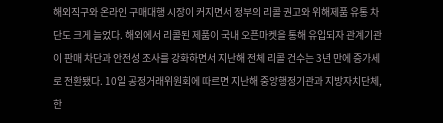해외직구와 온라인 구매대행 시장이 커지면서 정부의 리콜 권고와 위해제품 유통 차단도 크게 늘었다. 해외에서 리콜된 제품이 국내 오픈마켓을 통해 유입되자 관계기관이 판매 차단과 안전성 조사를 강화하면서 지난해 전체 리콜 건수는 3년 만에 증가세로 전환됐다. 10일 공정거래위원회에 따르면 지난해 중앙행정기관과 지방자치단체, 한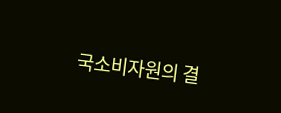국소비자원의 결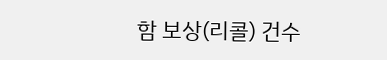함 보상(리콜) 건수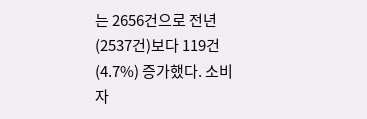는 2656건으로 전년(2537건)보다 119건(4.7%) 증가했다. 소비자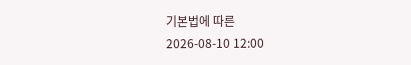기본법에 따른
2026-08-10 12:00